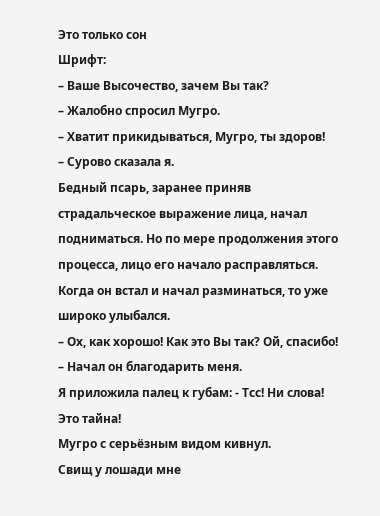Это только сон
Шрифт:
– Ваше Высочество, зачем Вы так?
– Жалобно спросил Мугро.
– Хватит прикидываться, Мугро, ты здоров!
– Сурово сказала я.
Бедный псарь, заранее приняв страдальческое выражение лица, начал подниматься. Но по мере продолжения этого процесса, лицо его начало расправляться. Когда он встал и начал разминаться, то уже широко улыбался.
– Ох, как хорошо! Как это Вы так? Ой, спасибо!
– Начал он благодарить меня.
Я приложила палец к губам: - Тсс! Ни слова! Это тайна!
Мугро с серьёзным видом кивнул.
Свищ у лошади мне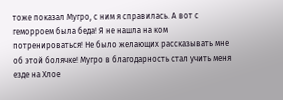тоже показал Мугро, с ним я справилась. А вот с геморроем была беда! Я не нашла на ком потренироваться! Не было желающих рассказывать мне об этой болячке! Мугро в благодарность стал учить меня езде на Хлое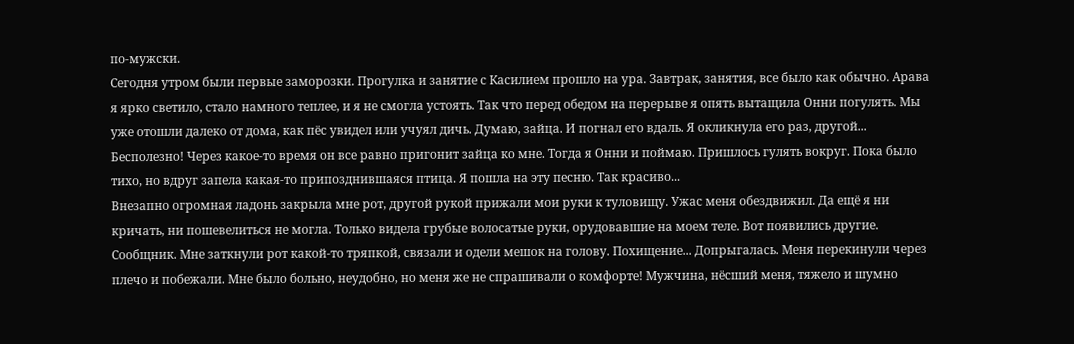по-мужски.
Сегодня утром были первые заморозки. Прогулка и занятие с Касилием прошло на ура. Завтрак, занятия, все было как обычно. Арава я ярко светило, стало намного теплее, и я не смогла устоять. Так что перед обедом на перерыве я опять вытащила Онни погулять. Мы уже отошли далеко от дома, как пёс увидел или учуял дичь. Думаю, зайца. И погнал его вдаль. Я окликнула его раз, другой... Бесполезно! Через какое-то время он все равно пригонит зайца ко мне. Тогда я Онни и поймаю. Пришлось гулять вокруг. Пока было тихо, но вдруг запела какая-то припозднившаяся птица. Я пошла на эту песню. Так красиво...
Внезапно огромная ладонь закрыла мне рот, другой рукой прижали мои руки к туловищу. Ужас меня обездвижил. Да ещё я ни кричать, ни пошевелиться не могла. Только видела грубые волосатые руки, орудовавшие на моем теле. Вот появились другие. Сообщник. Мне заткнули рот какой-то тряпкой, связали и одели мешок на голову. Похищение... Допрыгалась. Меня перекинули через плечо и побежали. Мне было больно, неудобно, но меня же не спрашивали о комфорте! Мужчина, нёсший меня, тяжело и шумно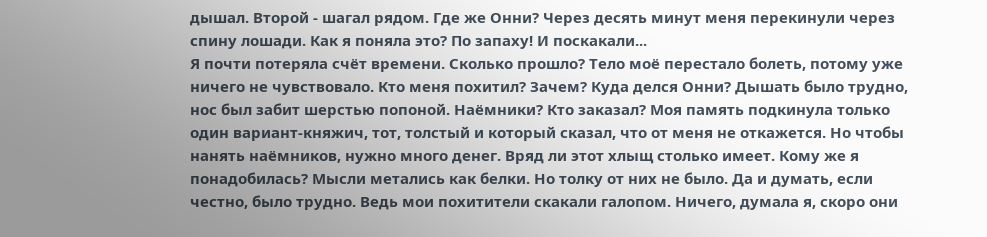дышал. Второй - шагал рядом. Где же Онни? Через десять минут меня перекинули через спину лошади. Как я поняла это? По запаху! И поскакали...
Я почти потеряла счёт времени. Сколько прошло? Тело моё перестало болеть, потому уже ничего не чувствовало. Кто меня похитил? Зачем? Куда делся Онни? Дышать было трудно, нос был забит шерстью попоной. Наёмники? Кто заказал? Моя память подкинула только один вариант-княжич, тот, толстый и который сказал, что от меня не откажется. Но чтобы нанять наёмников, нужно много денег. Вряд ли этот хлыщ столько имеет. Кому же я понадобилась? Мысли метались как белки. Но толку от них не было. Да и думать, если честно, было трудно. Ведь мои похитители скакали галопом. Ничего, думала я, скоро они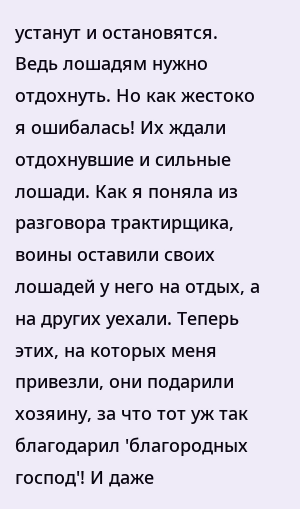устанут и остановятся. Ведь лошадям нужно отдохнуть. Но как жестоко я ошибалась! Их ждали отдохнувшие и сильные лошади. Как я поняла из разговора трактирщика, воины оставили своих лошадей у него на отдых, а на других уехали. Теперь этих, на которых меня привезли, они подарили хозяину, за что тот уж так благодарил 'благородных господ'! И даже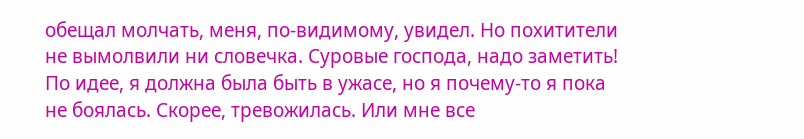обещал молчать, меня, по-видимому, увидел. Но похитители не вымолвили ни словечка. Суровые господа, надо заметить! По идее, я должна была быть в ужасе, но я почему-то я пока не боялась. Скорее, тревожилась. Или мне все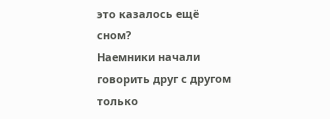это казалось ещё сном?
Наемники начали говорить друг с другом только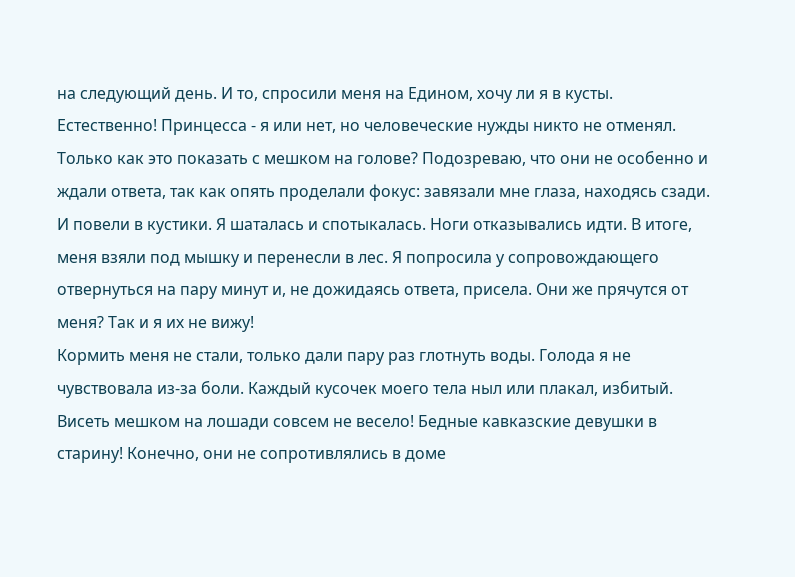на следующий день. И то, спросили меня на Едином, хочу ли я в кусты. Естественно! Принцесса - я или нет, но человеческие нужды никто не отменял. Только как это показать с мешком на голове? Подозреваю, что они не особенно и ждали ответа, так как опять проделали фокус: завязали мне глаза, находясь сзади. И повели в кустики. Я шаталась и спотыкалась. Ноги отказывались идти. В итоге, меня взяли под мышку и перенесли в лес. Я попросила у сопровождающего отвернуться на пару минут и, не дожидаясь ответа, присела. Они же прячутся от меня? Так и я их не вижу!
Кормить меня не стали, только дали пару раз глотнуть воды. Голода я не чувствовала из-за боли. Каждый кусочек моего тела ныл или плакал, избитый. Висеть мешком на лошади совсем не весело! Бедные кавказские девушки в старину! Конечно, они не сопротивлялись в доме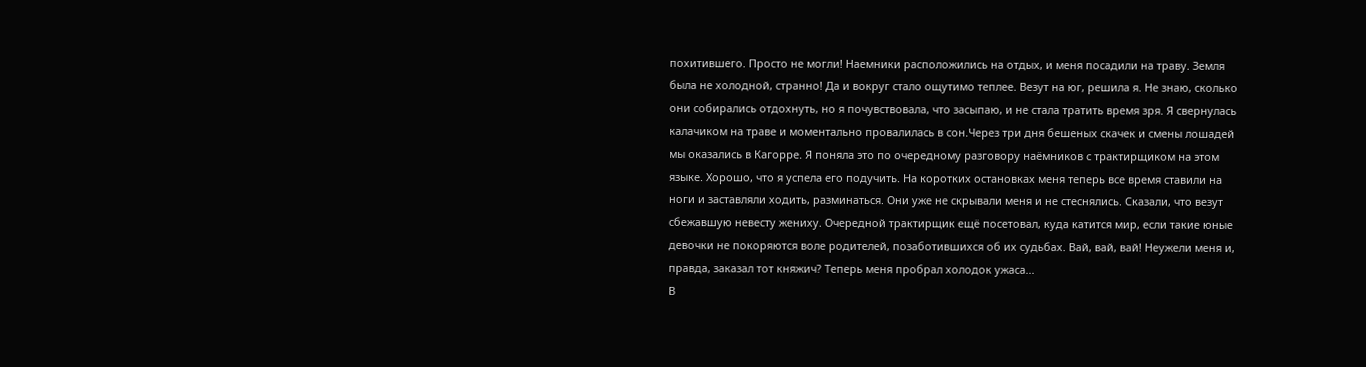похитившего. Просто не могли! Наемники расположились на отдых, и меня посадили на траву. Земля
была не холодной, странно! Да и вокруг стало ощутимо теплее. Везут на юг, решила я. Не знаю, сколько они собирались отдохнуть, но я почувствовала, что засыпаю, и не стала тратить время зря. Я свернулась калачиком на траве и моментально провалилась в сон.Через три дня бешеных скачек и смены лошадей мы оказались в Кагорре. Я поняла это по очередному разговору наёмников с трактирщиком на этом языке. Хорошо, что я успела его подучить. На коротких остановках меня теперь все время ставили на ноги и заставляли ходить, разминаться. Они уже не скрывали меня и не стеснялись. Сказали, что везут сбежавшую невесту жениху. Очередной трактирщик ещё посетовал, куда катится мир, если такие юные девочки не покоряются воле родителей, позаботившихся об их судьбах. Вай, вай, вай! Неужели меня и, правда, заказал тот княжич? Теперь меня пробрал холодок ужаса...
В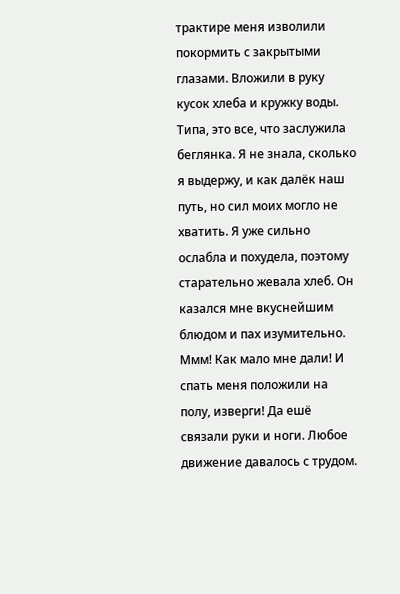трактире меня изволили покормить с закрытыми глазами. Вложили в руку кусок хлеба и кружку воды. Типа, это все, что заслужила беглянка. Я не знала, сколько я выдержу, и как далёк наш путь, но сил моих могло не хватить. Я уже сильно ослабла и похудела, поэтому старательно жевала хлеб. Он казался мне вкуснейшим блюдом и пах изумительно. Ммм! Как мало мне дали! И спать меня положили на полу, изверги! Да ешё связали руки и ноги. Любое движение давалось с трудом.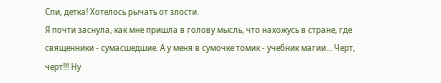Спи, детка! Хотелось рычать от злости.
Я почти заснула, как мне пришла в голову мысль, что нахожусь в стране, где священники - сумасшедшие. А у меня в сумочке томик - учебник магии... Черт, черт!!! Ну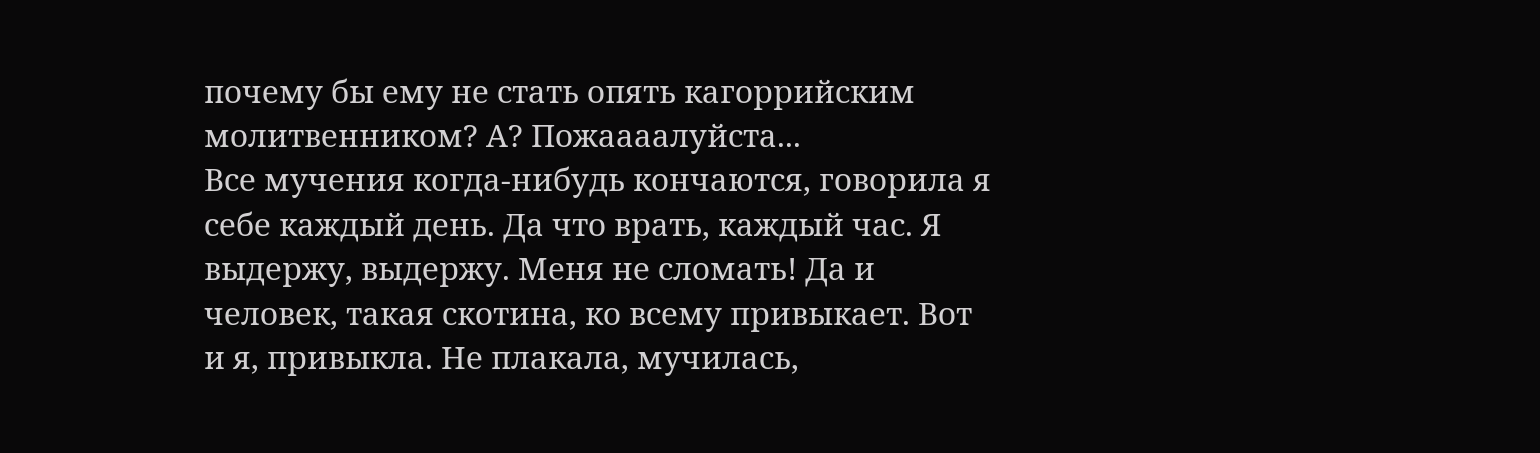почему бы ему не стать опять кагоррийским молитвенником? А? Пожаааалуйста...
Все мучения когда-нибудь кончаются, говорила я себе каждый день. Да что врать, каждый час. Я выдержу, выдержу. Меня не сломать! Да и человек, такая скотина, ко всему привыкает. Вот и я, привыкла. Не плакала, мучилась,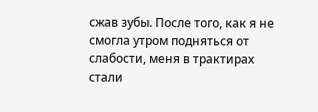сжав зубы. После того, как я не смогла утром подняться от слабости, меня в трактирах стали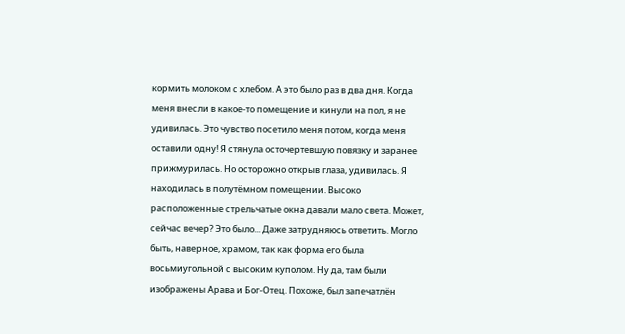кормить молоком с хлебом. А это было раз в два дня. Когда меня внесли в какое-то помещение и кинули на пол, я не удивилась. Это чувство посетило меня потом, когда меня оставили одну! Я стянула осточертевшую повязку и заранее прижмурилась. Но осторожно открыв глаза, удивилась. Я находилась в полутёмном помещении. Высоко расположенные стрельчатые окна давали мало света. Может, сейчас вечер? Это было... Даже затрудняюсь ответить. Могло быть, наверное, храмом, так как форма его была восьмиугольной с высоким куполом. Ну да, там были изображены Арава и Бог-Отец. Похоже, был запечатлён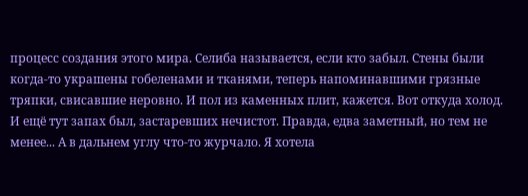процесс создания этого мира. Селиба называется, если кто забыл. Стены были когда-то украшены гобеленами и тканями, теперь напоминавшими грязные тряпки, свисавшие неровно. И пол из каменных плит, кажется. Вот откуда холод. И ещё тут запах был, застаревших нечистот. Правда, едва заметный, но тем не менее... А в дальнем углу что-то журчало. Я хотела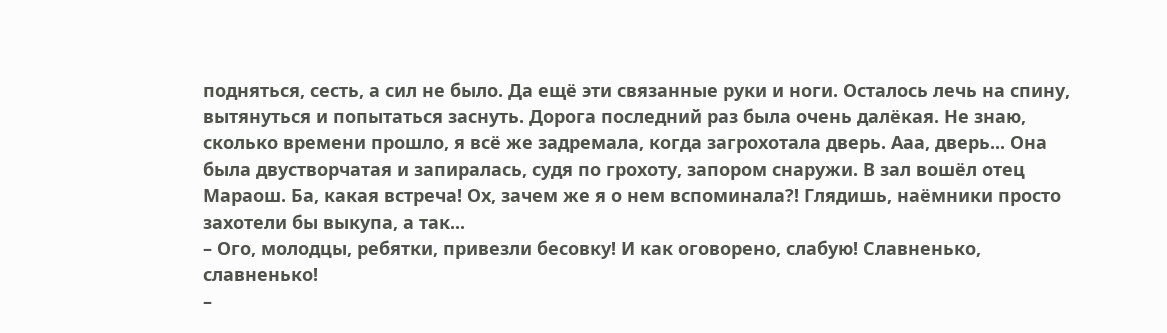подняться, сесть, а сил не было. Да ещё эти связанные руки и ноги. Осталось лечь на спину, вытянуться и попытаться заснуть. Дорога последний раз была очень далёкая. Не знаю, сколько времени прошло, я всё же задремала, когда загрохотала дверь. Ааа, дверь... Она была двустворчатая и запиралась, судя по грохоту, запором снаружи. В зал вошёл отец Мараош. Ба, какая встреча! Ох, зачем же я о нем вспоминала?! Глядишь, наёмники просто захотели бы выкупа, а так...
– Ого, молодцы, ребятки, привезли бесовку! И как оговорено, слабую! Славненько, славненько!
–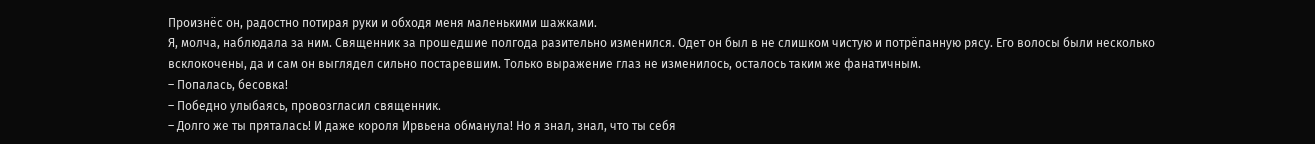Произнёс он, радостно потирая руки и обходя меня маленькими шажками.
Я, молча, наблюдала за ним. Священник за прошедшие полгода разительно изменился. Одет он был в не слишком чистую и потрёпанную рясу. Его волосы были несколько всклокочены, да и сам он выглядел сильно постаревшим. Только выражение глаз не изменилось, осталось таким же фанатичным.
– Попалась, бесовка!
– Победно улыбаясь, провозгласил священник.
– Долго же ты пряталась! И даже короля Ирвьена обманула! Но я знал, знал, что ты себя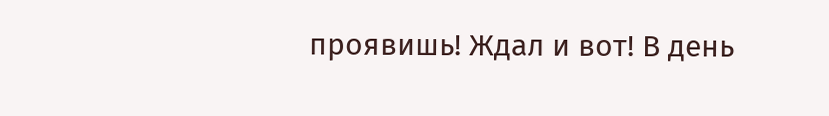проявишь! Ждал и вот! В день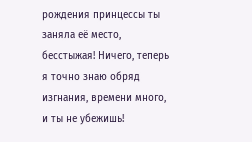рождения принцессы ты заняла её место, бесстыжая! Ничего, теперь я точно знаю обряд изгнания, времени много, и ты не убежишь!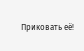Приковать её!